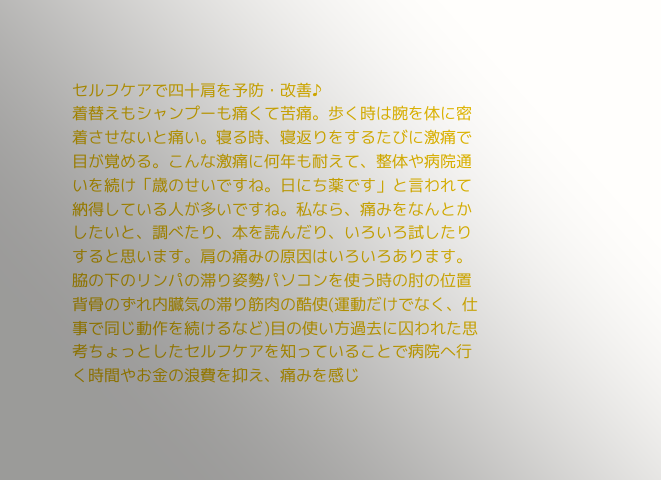セルフケアで四十肩を予防・改善♪
着替えもシャンプーも痛くて苦痛。歩く時は腕を体に密着させないと痛い。寝る時、寝返りをするたびに激痛で目が覚める。こんな激痛に何年も耐えて、整体や病院通いを続け「歳のせいですね。日にち薬です」と言われて納得している人が多いですね。私なら、痛みをなんとかしたいと、調べたり、本を読んだり、いろいろ試したりすると思います。肩の痛みの原因はいろいろあります。脇の下のリンパの滞り姿勢パソコンを使う時の肘の位置背骨のずれ内臓気の滞り筋肉の酷使(運動だけでなく、仕事で同じ動作を続けるなど)目の使い方過去に囚われた思考ちょっとしたセルフケアを知っていることで病院へ行く時間やお金の浪費を抑え、痛みを感じ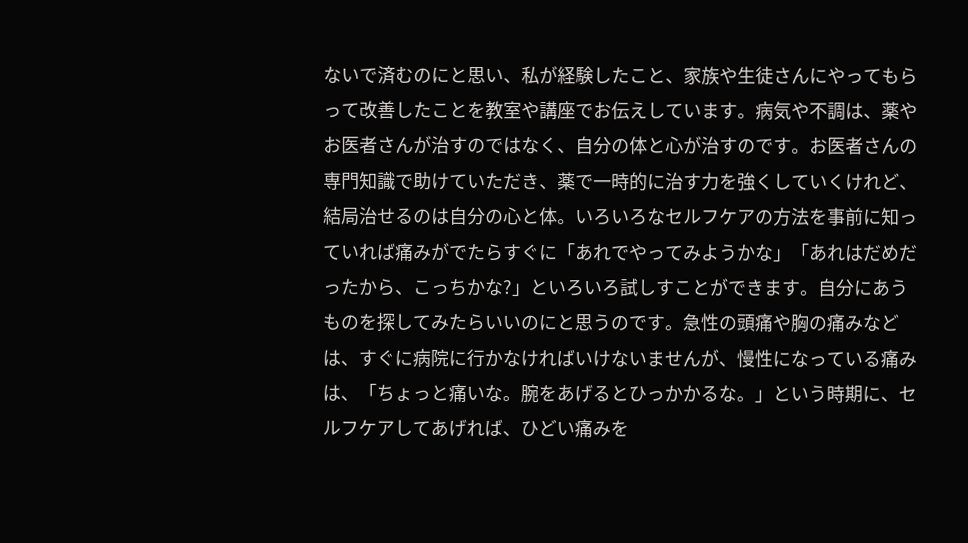ないで済むのにと思い、私が経験したこと、家族や生徒さんにやってもらって改善したことを教室や講座でお伝えしています。病気や不調は、薬やお医者さんが治すのではなく、自分の体と心が治すのです。お医者さんの専門知識で助けていただき、薬で一時的に治す力を強くしていくけれど、結局治せるのは自分の心と体。いろいろなセルフケアの方法を事前に知っていれば痛みがでたらすぐに「あれでやってみようかな」「あれはだめだったから、こっちかな?」といろいろ試しすことができます。自分にあうものを探してみたらいいのにと思うのです。急性の頭痛や胸の痛みなどは、すぐに病院に行かなければいけないませんが、慢性になっている痛みは、「ちょっと痛いな。腕をあげるとひっかかるな。」という時期に、セルフケアしてあげれば、ひどい痛みを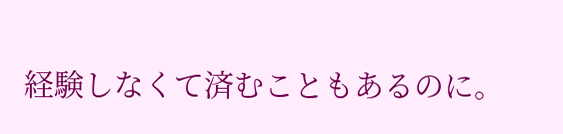経験しなくて済むこともあるのに。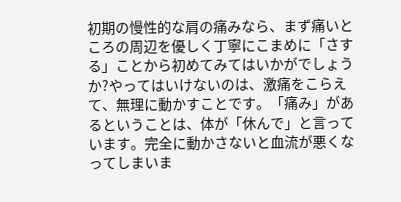初期の慢性的な肩の痛みなら、まず痛いところの周辺を優しく丁寧にこまめに「さする」ことから初めてみてはいかがでしょうか?やってはいけないのは、激痛をこらえて、無理に動かすことです。「痛み」があるということは、体が「休んで」と言っています。完全に動かさないと血流が悪くなってしまいま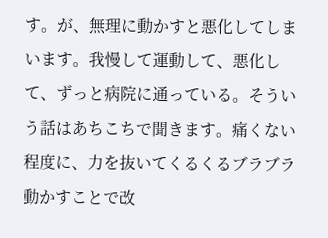す。が、無理に動かすと悪化してしまいます。我慢して運動して、悪化して、ずっと病院に通っている。そういう話はあちこちで聞きます。痛くない程度に、力を抜いてくるくるブラブラ動かすことで改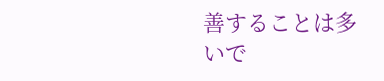善することは多いで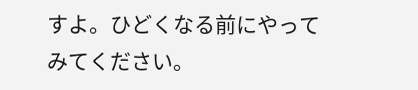すよ。ひどくなる前にやってみてください。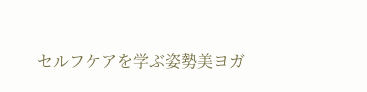セルフケアを学ぶ姿勢美ヨガ